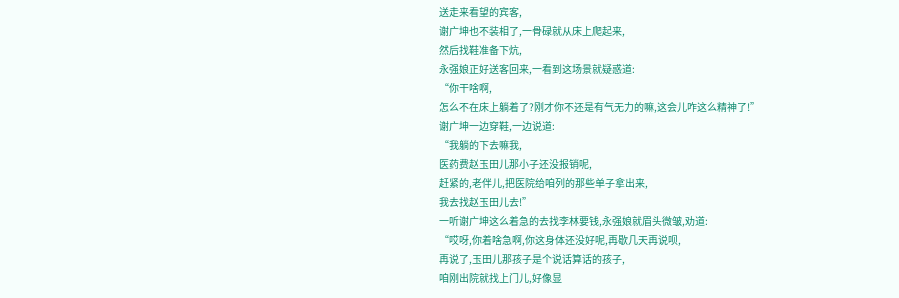送走来看望的宾客,
谢广坤也不装相了,一骨碌就从床上爬起来,
然后找鞋准备下炕,
永强娘正好送客回来,一看到这场景就疑惑道:
“你干啥啊,
怎么不在床上躺着了?刚才你不还是有气无力的嘛,这会儿咋这么精神了!”
谢广坤一边穿鞋,一边说道:
“我躺的下去嘛我,
医药费赵玉田儿那小子还没报销呢,
赶紧的,老伴儿,把医院给咱列的那些单子拿出来,
我去找赵玉田儿去!”
一听谢广坤这么着急的去找李林要钱,永强娘就眉头微皱,劝道:
“哎呀,你着啥急啊,你这身体还没好呢,再歇几天再说呗,
再说了,玉田儿那孩子是个说话算话的孩子,
咱刚出院就找上门儿,好像显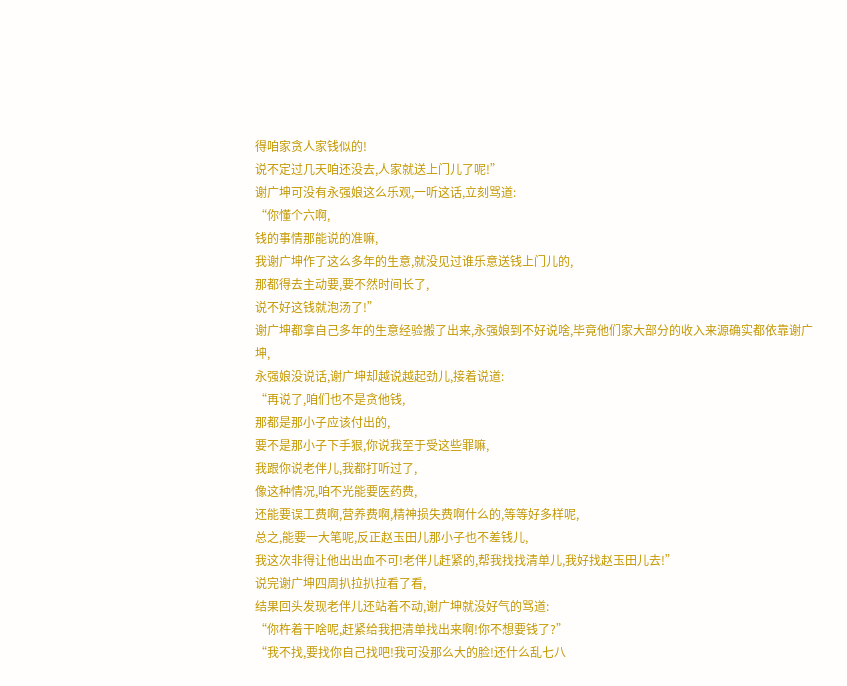得咱家贪人家钱似的!
说不定过几天咱还没去,人家就送上门儿了呢!”
谢广坤可没有永强娘这么乐观,一听这话,立刻骂道:
“你懂个六啊,
钱的事情那能说的准嘛,
我谢广坤作了这么多年的生意,就没见过谁乐意送钱上门儿的,
那都得去主动要,要不然时间长了,
说不好这钱就泡汤了!”
谢广坤都拿自己多年的生意经验搬了出来,永强娘到不好说啥,毕竟他们家大部分的收入来源确实都依靠谢广坤,
永强娘没说话,谢广坤却越说越起劲儿,接着说道:
“再说了,咱们也不是贪他钱,
那都是那小子应该付出的,
要不是那小子下手狠,你说我至于受这些罪嘛,
我跟你说老伴儿,我都打听过了,
像这种情况,咱不光能要医药费,
还能要误工费啊,营养费啊,精神损失费啊什么的,等等好多样呢,
总之,能要一大笔呢,反正赵玉田儿那小子也不差钱儿,
我这次非得让他出出血不可!老伴儿赶紧的,帮我找找清单儿,我好找赵玉田儿去!”
说完谢广坤四周扒拉扒拉看了看,
结果回头发现老伴儿还站着不动,谢广坤就没好气的骂道:
“你杵着干啥呢,赶紧给我把清单找出来啊!你不想要钱了?”
“我不找,要找你自己找吧!我可没那么大的脸!还什么乱七八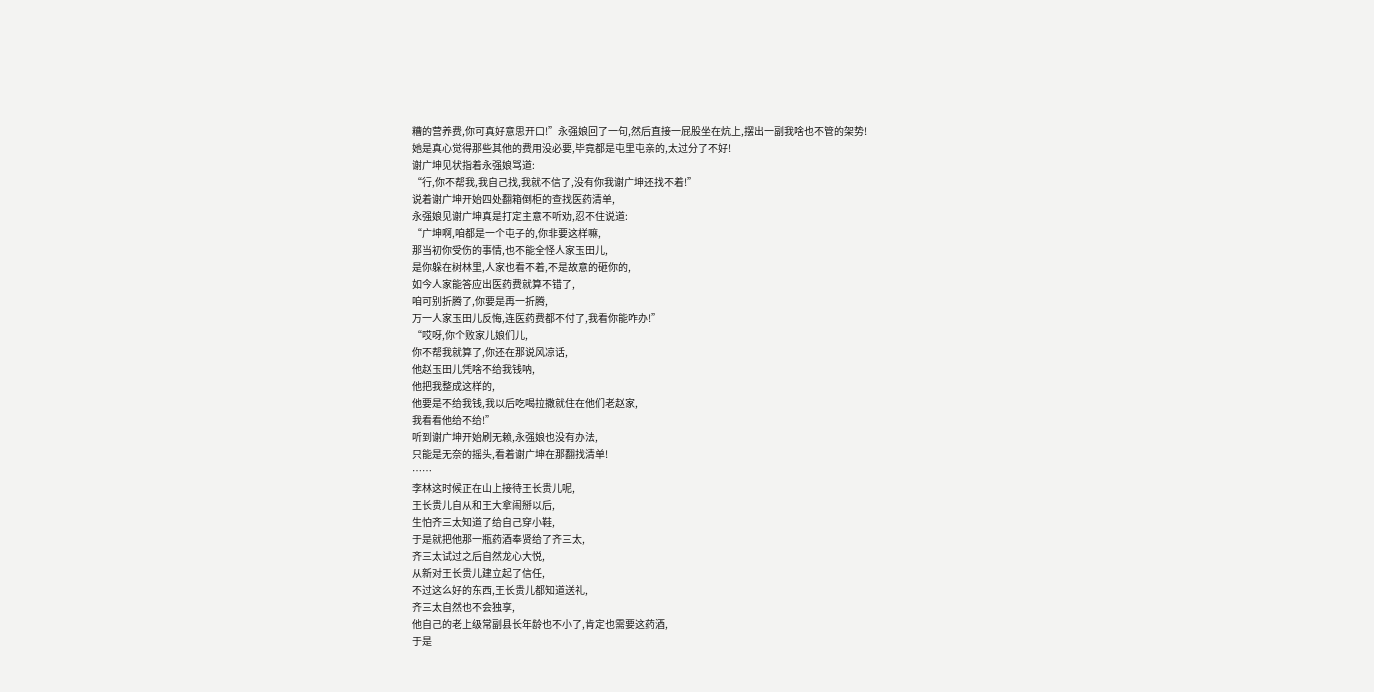糟的营养费,你可真好意思开口!”永强娘回了一句,然后直接一屁股坐在炕上,摆出一副我啥也不管的架势!
她是真心觉得那些其他的费用没必要,毕竟都是屯里屯亲的,太过分了不好!
谢广坤见状指着永强娘骂道:
“行,你不帮我,我自己找,我就不信了,没有你我谢广坤还找不着!”
说着谢广坤开始四处翻箱倒柜的查找医药清单,
永强娘见谢广坤真是打定主意不听劝,忍不住说道:
“广坤啊,咱都是一个屯子的,你非要这样嘛,
那当初你受伤的事情,也不能全怪人家玉田儿,
是你躲在树林里,人家也看不着,不是故意的砸你的,
如今人家能答应出医药费就算不错了,
咱可别折腾了,你要是再一折腾,
万一人家玉田儿反悔,连医药费都不付了,我看你能咋办!”
“哎呀,你个败家儿娘们儿,
你不帮我就算了,你还在那说风凉话,
他赵玉田儿凭啥不给我钱呐,
他把我整成这样的,
他要是不给我钱,我以后吃喝拉撒就住在他们老赵家,
我看看他给不给!”
听到谢广坤开始刷无赖,永强娘也没有办法,
只能是无奈的摇头,看着谢广坤在那翻找清单!
……
李林这时候正在山上接待王长贵儿呢,
王长贵儿自从和王大拿闹掰以后,
生怕齐三太知道了给自己穿小鞋,
于是就把他那一瓶药酒奉贤给了齐三太,
齐三太试过之后自然龙心大悦,
从新对王长贵儿建立起了信任,
不过这么好的东西,王长贵儿都知道送礼,
齐三太自然也不会独享,
他自己的老上级常副县长年龄也不小了,肯定也需要这药酒,
于是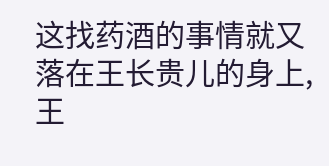这找药酒的事情就又落在王长贵儿的身上,
王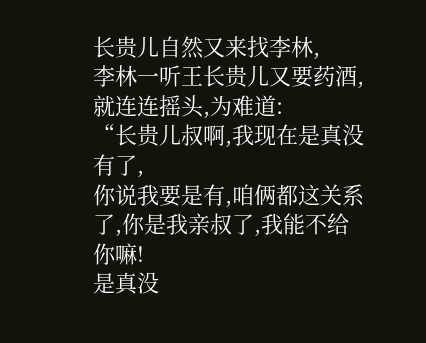长贵儿自然又来找李林,
李林一听王长贵儿又要药酒,就连连摇头,为难道:
“长贵儿叔啊,我现在是真没有了,
你说我要是有,咱俩都这关系了,你是我亲叔了,我能不给你嘛!
是真没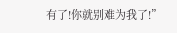有了!你就别难为我了!”